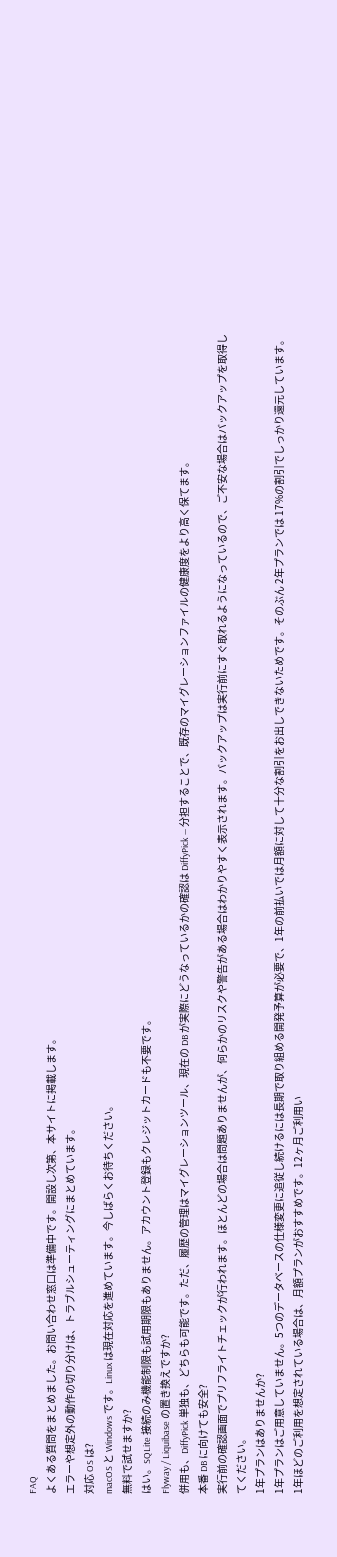FAQ
よくある質問をまとめました。お問い合わせ窓口は準備中です。開設し次第、本サイトに掲載します。
エラーや想定外の動作の切り分けは、トラブルシューティングにまとめています。
対応 OS は?
macOS と Windows です。Linux は現在対応を進めています。今しばらくお待ちください。
無料で試せますか?
はい。SQLite 接続のみ機能制限も試用期限もありません。アカウント登録もクレジットカードも不要です。
Flyway / Liquibase の置き換えですか?
併用も、DiffyPick 単独も、どちらも可能です。ただ、履歴の管理はマイグレーションツール、現在の DB が実際にどうなっているかの確認は DiffyPick — 分担することで、既存のマイグレーションファイルの健康度をより高く保てます。
本番 DB に向けても安全?
実行前の確認画面でプリフライトチェックが行われます。ほとんどの場合は問題ありませんが、何らかのリスクや警告がある場合はわかりやすく表示されます。バックアップは実行前にすぐ取れるようになっているので、ご不安な場合はバックアップを取得してください。
1年プランはありませんか?
1年プランはご用意していません。5つのデータベースの仕様変更に追従し続けるには長期で取り組める開発予算が必要で、1年の前払いでは月額に対して十分な割引をお出しできないためです。そのぶん 2年プランでは 17%の割引でしっかり還元しています。1年ほどのご利用を想定されている場合は、月額プランがおすすめです。12ヶ月ご利用い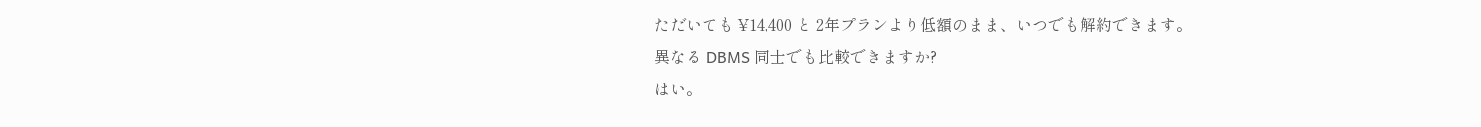ただいても ¥14,400 と 2年プランより低額のまま、いつでも解約できます。
異なる DBMS 同士でも比較できますか?
はい。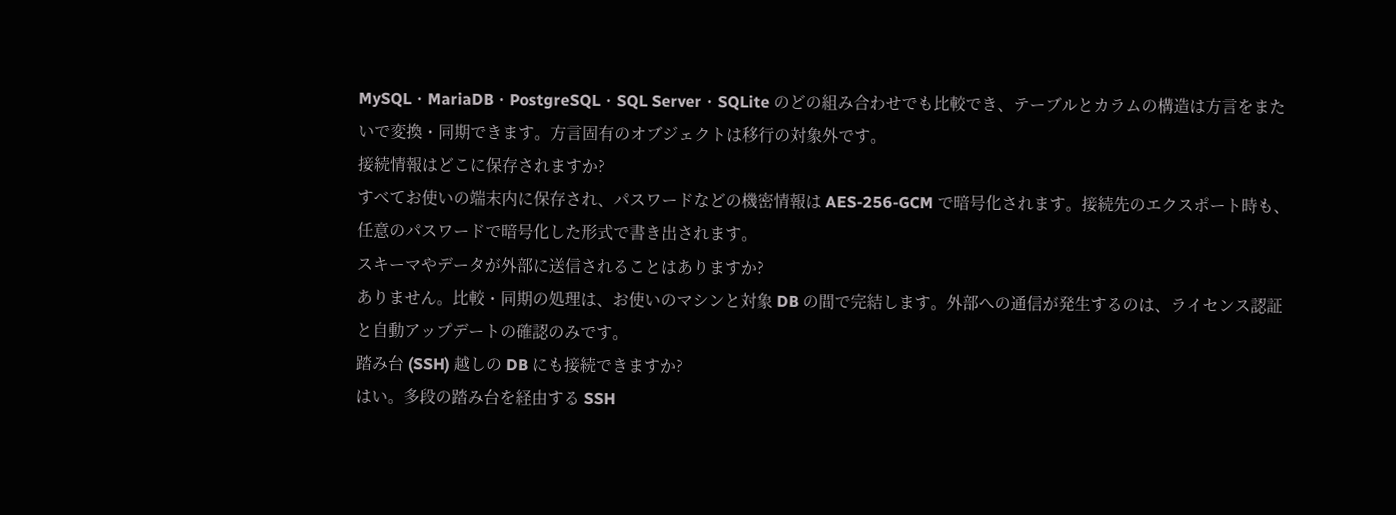MySQL・MariaDB・PostgreSQL・SQL Server・SQLite のどの組み合わせでも比較でき、テーブルとカラムの構造は方言をまたいで変換・同期できます。方言固有のオブジェクトは移行の対象外です。
接続情報はどこに保存されますか?
すべてお使いの端末内に保存され、パスワードなどの機密情報は AES-256-GCM で暗号化されます。接続先のエクスポート時も、任意のパスワードで暗号化した形式で書き出されます。
スキーマやデータが外部に送信されることはありますか?
ありません。比較・同期の処理は、お使いのマシンと対象 DB の間で完結します。外部への通信が発生するのは、ライセンス認証と自動アップデートの確認のみです。
踏み台 (SSH) 越しの DB にも接続できますか?
はい。多段の踏み台を経由する SSH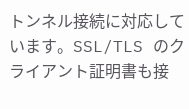トンネル接続に対応しています。SSL/TLS のクライアント証明書も接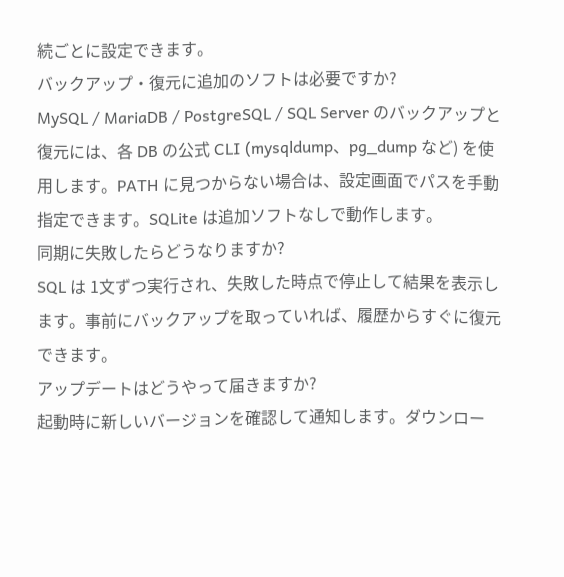続ごとに設定できます。
バックアップ・復元に追加のソフトは必要ですか?
MySQL / MariaDB / PostgreSQL / SQL Server のバックアップと復元には、各 DB の公式 CLI (mysqldump、pg_dump など) を使用します。PATH に見つからない場合は、設定画面でパスを手動指定できます。SQLite は追加ソフトなしで動作します。
同期に失敗したらどうなりますか?
SQL は 1文ずつ実行され、失敗した時点で停止して結果を表示します。事前にバックアップを取っていれば、履歴からすぐに復元できます。
アップデートはどうやって届きますか?
起動時に新しいバージョンを確認して通知します。ダウンロー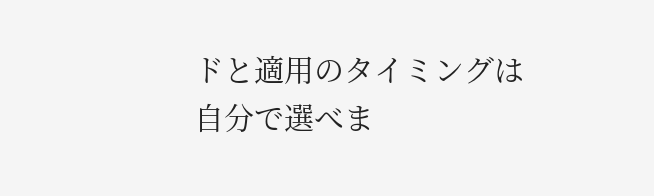ドと適用のタイミングは自分で選べま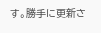す。勝手に更新さ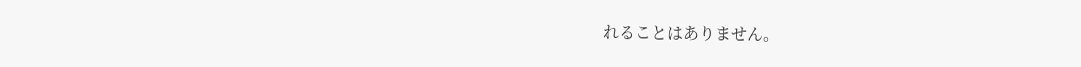れることはありません。